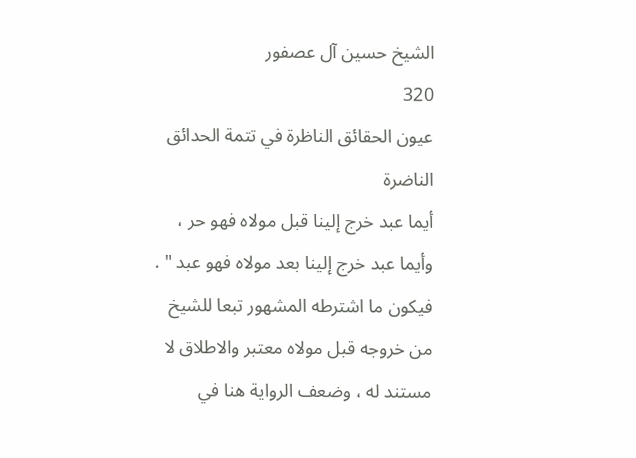الشيخ حسين آل عصفور
320
عيون الحقائق الناظرة في تتمة الحدائق الناضرة
أيما عبد خرج إلينا قبل مولاه فهو حر ، وأيما عبد خرج إلينا بعد مولاه فهو عبد " . فيكون ما اشترطه المشهور تبعا للشيخ من خروجه قبل مولاه معتبر والاطلاق لا مستند له ، وضعف الرواية هنا في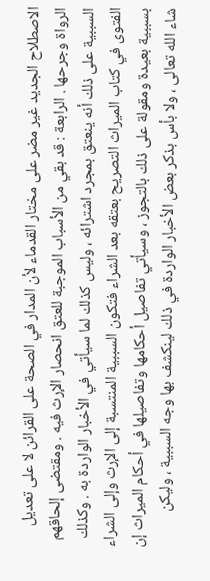الاصطلاح الجديد غير مضر على مختار القدماء لأن المدار في الصحة على القرائن لا على تعديل الرواة وجرحها . الرابعة : قد بقي من الأسباب الموجبة للعتق انحصار الإرث فيه . ومقتضى إلحاقهم السببية على ذلك أنه ينعتق بمجرد اشترائه ، وليس كذلك لما سيأتي في الأخبار الواردة به . وكذلك الفتوى في كتاب الميراث التصريح بعتقه بعد الشراء فتكون السببية المنتسبة إلى الإرث وإلى الشراء بسببية بعيدة ومقولة على ذلك بالتجوز ، وسيأتي تفاصيل أحكامها وتفاصيلها في أحكام الميراث إن شاء الله تعالى ، ولا بأس بذكر بعض الأخبار الواردة في ذلك لينكشف بها وجه السببية ، وليكن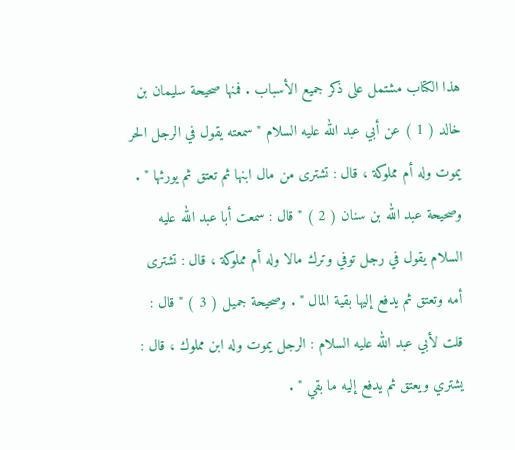هذا الكتاب مشتمل على ذكر جميع الأسباب . فمنها صحيحة سليمان بن خالد ( 1 ) عن أبي عبد الله عليه السلام " سمعته يقول في الرجل الحر يموت وله أم مملوكة ، قال : تشترى من مال ابنها ثم تعتق ثم يورثها " . وصحيحة عبد الله بن سنان ( 2 ) " قال : سمعت أبا عبد الله عليه السلام يقول في رجل توفي وترك مالا وله أم مملوكة ، قال : تشترى أمه وتعتق ثم يدفع إليها بقية المال " . وصحيحة جميل ( 3 ) " قال : قلت لأبي عبد الله عليه السلام : الرجل يموت وله ابن مملوك ، قال : يشتري ويعتق ثم يدفع إليه ما بقي " .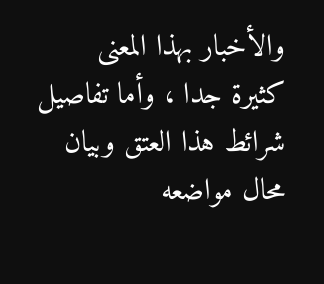والأخبار بهذا المعنى كثيرة جدا ، وأما تفاصيل شرائط هذا العتق وبيان محال مواضعه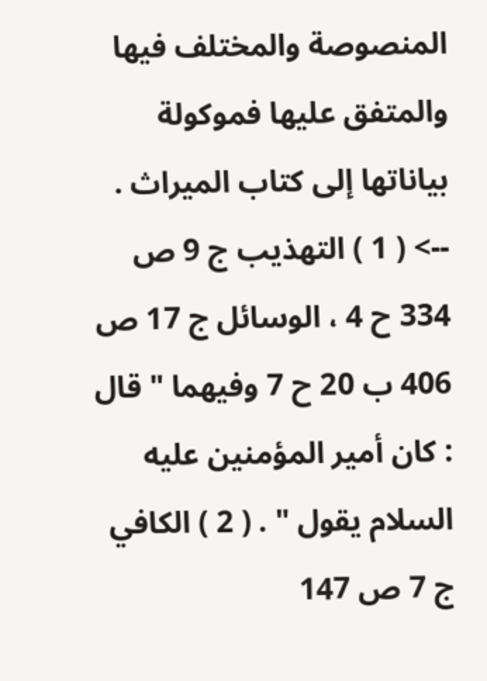المنصوصة والمختلف فيها والمتفق عليها فموكولة بياناتها إلى كتاب الميراث .
--> ( 1 ) التهذيب ج 9 ص 334 ح 4 ، الوسائل ج 17 ص 406 ب 20 ح 7 وفيهما " قال : كان أمير المؤمنين عليه السلام يقول " . ( 2 ) الكافي ج 7 ص 147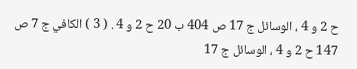ح 2 و 4 ، الوسائل ج 17 ص 404 ب 20 ح 2 و 4 . ( 3 ) الكافي ج 7 ص 147 ح 2 و 4 ، الوسائل ج 17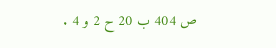ص 404 ب 20 ح 2 و 4 .